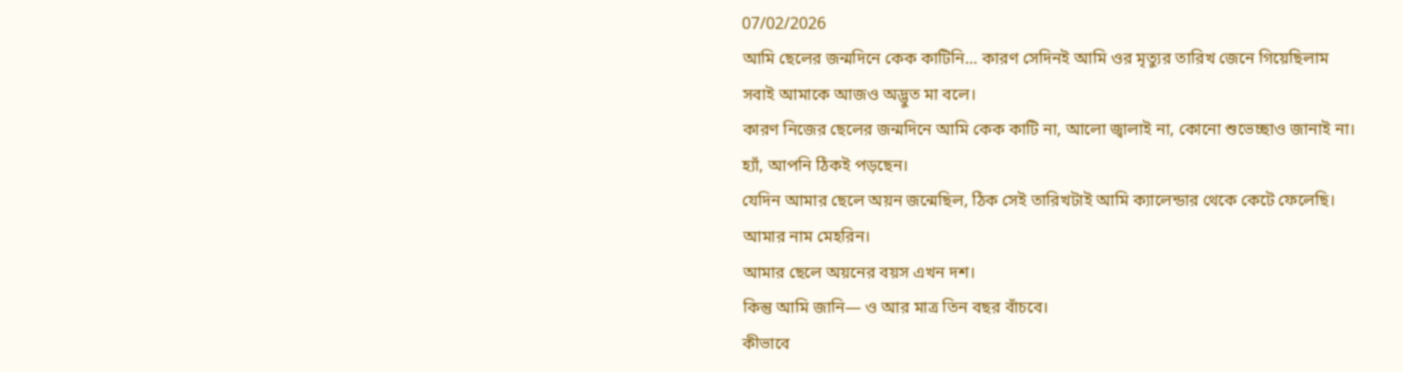07/02/2026
আমি ছেলের জন্মদিনে কেক কাটিনি… কারণ সেদিনই আমি ওর মৃত্যুর তারিখ জেনে গিয়েছিলাম
সবাই আমাকে আজও অদ্ভুত মা বলে।
কারণ নিজের ছেলের জন্মদিনে আমি কেক কাটি না, আলো জ্বালাই না, কোনো শুভেচ্ছাও জানাই না।
হ্যাঁ, আপনি ঠিকই পড়ছেন।
যেদিন আমার ছেলে অয়ন জন্মেছিল, ঠিক সেই তারিখটাই আমি ক্যালেন্ডার থেকে কেটে ফেলেছি।
আমার নাম মেহরিন।
আমার ছেলে অয়নের বয়স এখন দশ।
কিন্তু আমি জানি— ও আর মাত্র তিন বছর বাঁচবে।
কীভাবে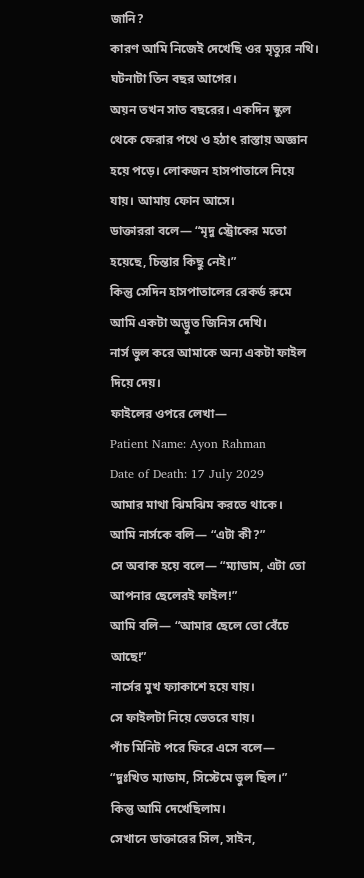জানি?
কারণ আমি নিজেই দেখেছি ওর মৃত্যুর নথি।
ঘটনাটা তিন বছর আগের।
অয়ন তখন সাত বছরের। একদিন স্কুল থেকে ফেরার পথে ও হঠাৎ রাস্তায় অজ্ঞান হয়ে পড়ে। লোকজন হাসপাতালে নিয়ে যায়। আমায় ফোন আসে।
ডাক্তাররা বলে— “মৃদু স্ট্রোকের মতো হয়েছে, চিন্তার কিছু নেই।”
কিন্তু সেদিন হাসপাতালের রেকর্ড রুমে আমি একটা অদ্ভুত জিনিস দেখি।
নার্স ভুল করে আমাকে অন্য একটা ফাইল দিয়ে দেয়।
ফাইলের ওপরে লেখা—
Patient Name: Ayon Rahman
Date of Death: 17 July 2029
আমার মাথা ঝিমঝিম করতে থাকে।
আমি নার্সকে বলি— “এটা কী?”
সে অবাক হয়ে বলে— “ম্যাডাম, এটা তো আপনার ছেলেরই ফাইল!”
আমি বলি— “আমার ছেলে তো বেঁচে আছে!”
নার্সের মুখ ফ্যাকাশে হয়ে যায়।
সে ফাইলটা নিয়ে ভেতরে যায়।
পাঁচ মিনিট পরে ফিরে এসে বলে—
“দুঃখিত ম্যাডাম, সিস্টেমে ভুল ছিল।”
কিন্তু আমি দেখেছিলাম।
সেখানে ডাক্তারের সিল, সাইন,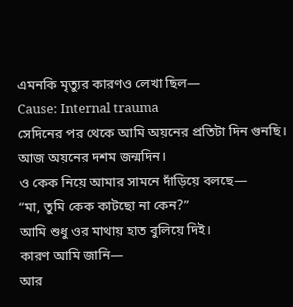এমনকি মৃত্যুর কারণও লেখা ছিল—
Cause: Internal trauma
সেদিনের পর থেকে আমি অয়নের প্রতিটা দিন গুনছি।
আজ অয়নের দশম জন্মদিন।
ও কেক নিয়ে আমার সামনে দাঁড়িয়ে বলছে—
“মা, তুমি কেক কাটছো না কেন?”
আমি শুধু ওর মাথায় হাত বুলিয়ে দিই।
কারণ আমি জানি—
আর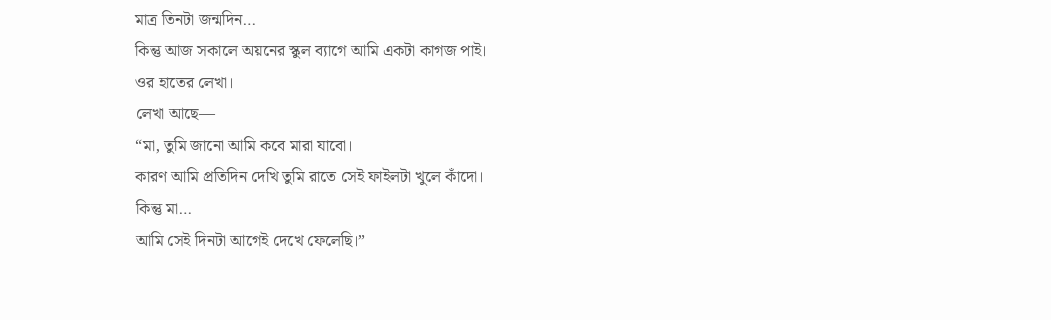মাত্র তিনটা জন্মদিন…
কিন্তু আজ সকালে অয়নের স্কুল ব্যাগে আমি একটা কাগজ পাই।
ওর হাতের লেখা।
লেখা আছে—
“মা, তুমি জানো আমি কবে মারা যাবো।
কারণ আমি প্রতিদিন দেখি তুমি রাতে সেই ফাইলটা খুলে কাঁদো।
কিন্তু মা…
আমি সেই দিনটা আগেই দেখে ফেলেছি।”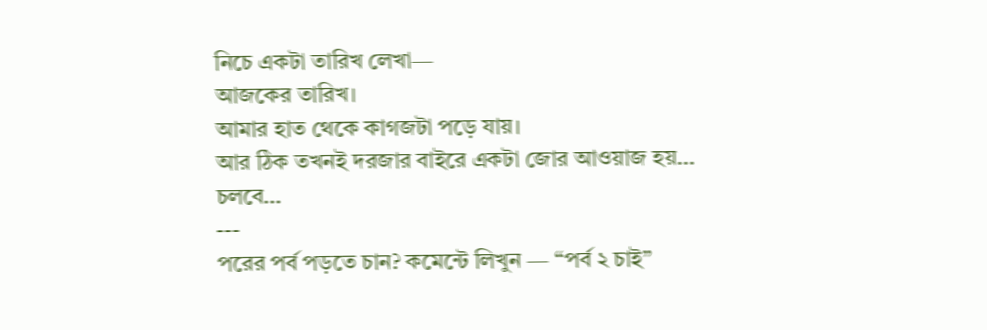নিচে একটা তারিখ লেখা—
আজকের তারিখ।
আমার হাত থেকে কাগজটা পড়ে যায়।
আর ঠিক তখনই দরজার বাইরে একটা জোর আওয়াজ হয়…
চলবে…
---
পরের পর্ব পড়তে চান? কমেন্টে লিখুন — “পর্ব ২ চাই”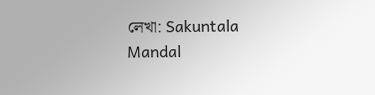লেখা: Sakuntala Mandal